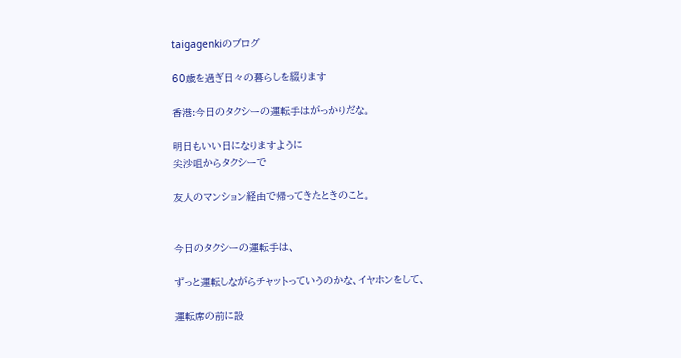taigagenkiのブログ

60歳を過ぎ日々の暮らしを綴ります

香港:今日のタクシーの運転手はがっかりだな。

明日もいい日になりますように
尖沙咀からタクシーで

友人のマンション経由で帰ってきたときのこと。


今日のタクシーの運転手は、

ずっと運転しながらチャットっていうのかな、イヤホンをして、

運転席の前に設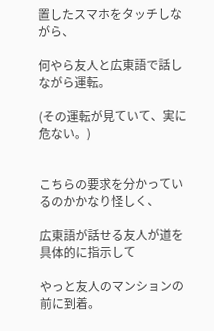置したスマホをタッチしながら、

何やら友人と広東語で話しながら運転。

(その運転が見ていて、実に危ない。)


こちらの要求を分かっているのかかなり怪しく、

広東語が話せる友人が道を具体的に指示して

やっと友人のマンションの前に到着。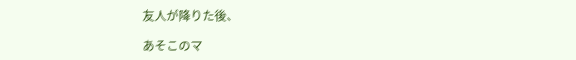友人が降りた後、

あそこのマ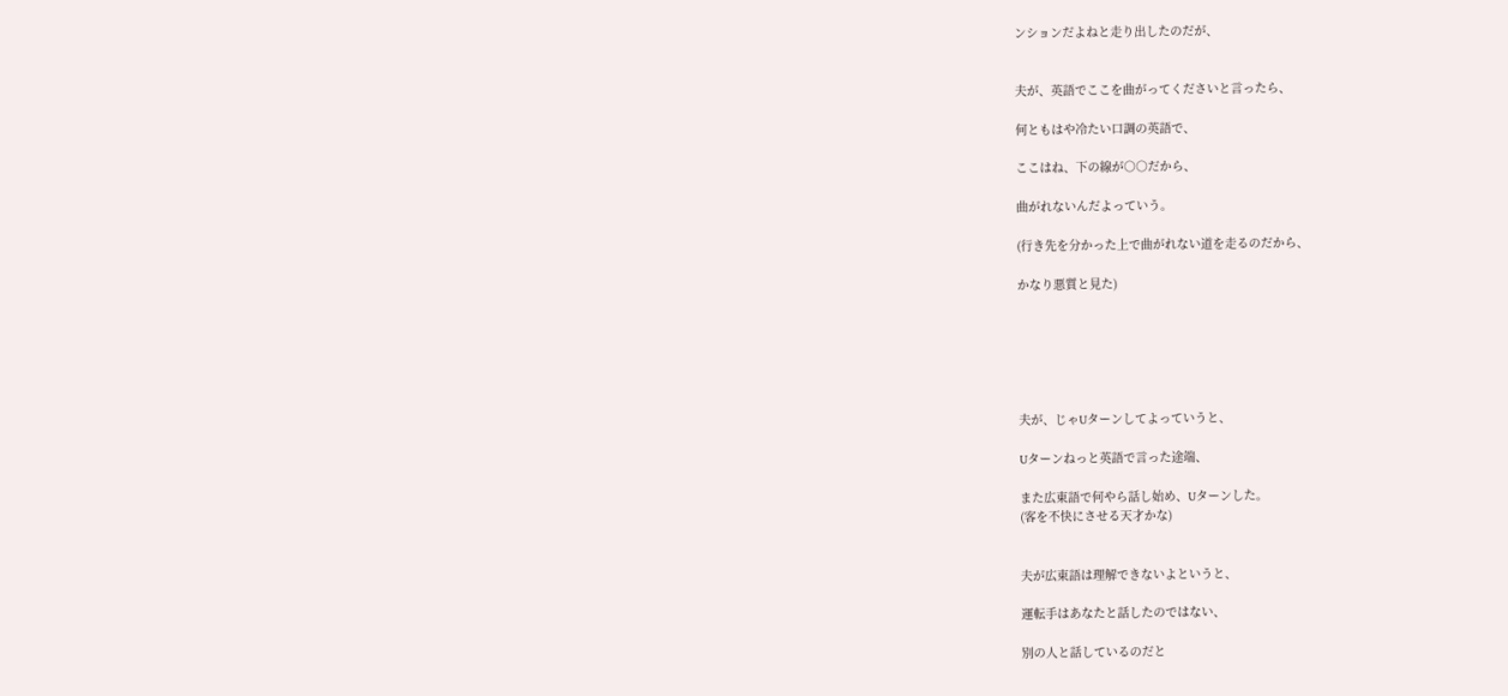ンションだよねと走り出したのだが、


夫が、英語でここを曲がってくださいと言ったら、

何ともはや冷たい口調の英語で、

ここはね、下の線が○○だから、

曲がれないんだよっていう。

(行き先を分かった上で曲がれない道を走るのだから、

かなり悪質と見た)






夫が、じゃUターンしてよっていうと、

Uターンねっと英語で言った途端、

また広東語で何やら話し始め、Uターンした。
(客を不快にさせる天才かな)


夫が広東語は理解できないよというと、

運転手はあなたと話したのではない、

別の人と話しているのだと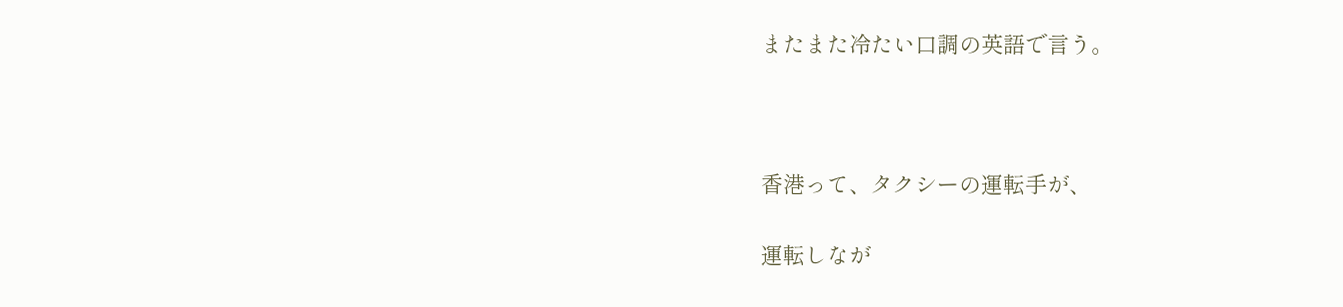またまた冷たい口調の英語で言う。



香港って、タクシーの運転手が、

運転しなが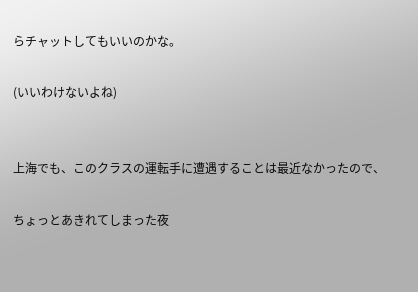らチャットしてもいいのかな。

(いいわけないよね)


上海でも、このクラスの運転手に遭遇することは最近なかったので、

ちょっとあきれてしまった夜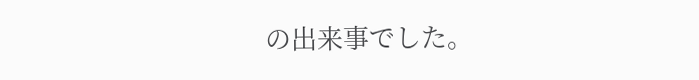の出来事でした。